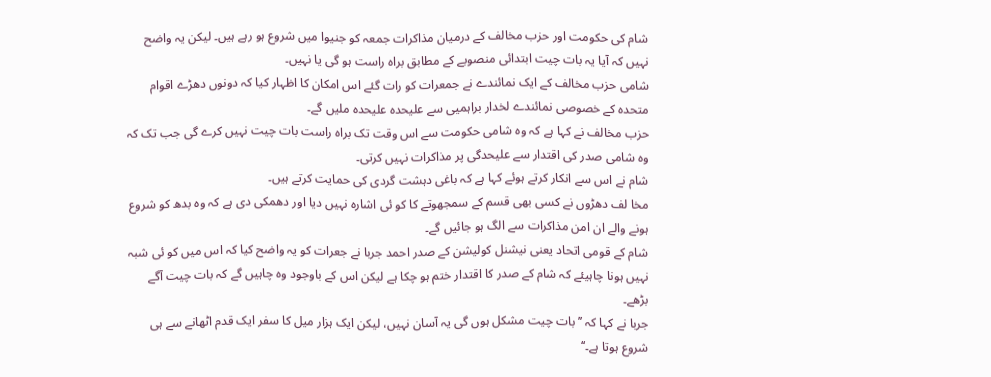شام کی حکومت اور حزب مخالف کے درمیان مذاکرات جمعہ کو جنیوا میں شروع ہو رہے ہیں۔ لیکن یہ واضح نہیں کہ آیا یہ بات چیت ابتدائی منصوبے کے مطابق براہ راست ہو گی یا نہیں۔
شامی حزب مخالف کے ایک نمائندے نے جمعرات کو رات گئے اس امکان کا اظہار کیا کہ دونوں دھڑے اقوام متحدہ کے خصوصی نمائندے لخدار براہمیی سے علیحدہ علیحدہ ملیں گے۔
حزب مخالف نے کہا ہے کہ وہ شامی حکومت سے اس وقت تک براہ راست بات چیت نہیں کرے گی جب تک کہ وہ شامی صدر کی اقتدار سے علیحدگی پر مذاکرات نہیں کرتی۔
شام نے اس سے انکار کرتے ہوئے کہا ہے کہ باغی دہشت گردی کی حمایت کرتے ہیں۔
مخا لف دھڑوں نے کسی بھی قسم کے سمجھوتے کا کو ئی اشارہ نہیں دیا اور دھمکی دی ہے کہ وہ بدھ کو شروع ہونے والے ان امن مذاکرات سے الگ ہو جائیں گے۔
شام کے قومی اتحاد یعنی نیشنل کولیشن کے صدر احمد جربا نے جعرات کو یہ واضح کیا کہ اس میں کو ئی شبہ نہیں ہونا چاہیئے کہ شام کے صدر کا اقتدار ختم ہو چکا ہے لیکن اس کے باوجود وہ چاہیں گے کہ بات چیت آگے بڑھے۔
جربا نے کہا کہ ’’بات چیت مشکل ہوں گی یہ آسان نہیں، لیکن ایک ہزار میل کا سفر ایک قدم اٹھانے سے ہی شروع ہوتا ہے۔‘‘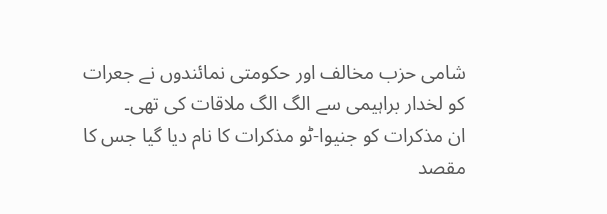شامی حزب مخالف اور حکومتی نمائندوں نے جعرات کو لخدار براہیمی سے الگ الگ ملاقات کی تھی۔
ان مذکرات کو جنیوا-ٹو مذکرات کا نام دیا گیا جس کا مقصد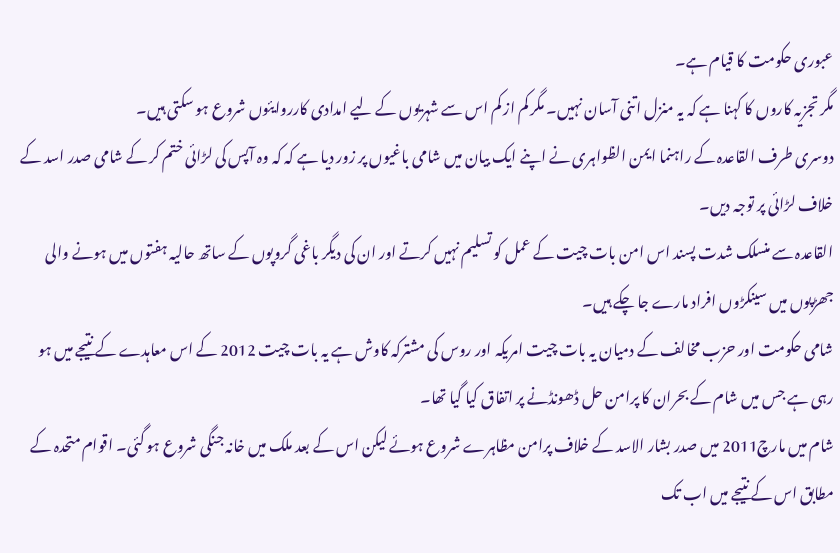عبوری حکومت کا قیام ہے۔
مگر تجزیہ کاروں کا کہنا ہے کہ یہ منزل اتنی آسان نہیں۔ مگر کم از کم اس سے شہریوں کے لیے امدادی کارروایئوں شروع ہو سکتی ہیں۔
دوسری طرف القاعدہ کے راہنما ایمن الظواہری نے اپنے ایک بیان میں شامی باغیوں پر زور دیا ہے کہ کہ وہ آپس کی لڑائی ختم کر کے شامی صدر اسد کے خلاف لڑائی پر توجہ دیں۔
القاعدہ سے منسلک شدت پسند اس امن بات چیت کے عمل کو تسلیم نہیں کرتے اور ان کی دیگر باغی گروپوں کے ساتھ حالیہ ہفتوں میں ہونے والی جھڑپوں میں سینکڑوں افراد مارے جا چکے ہیں۔
شامی حکومت اور حزب مخالف کے دمیان یہ بات چیت امریکہ اور روس کی مشترکہ کاوش ہے یہ بات چیت 2012 کے اس معاہدے کے نتیجے میں ہو رہی ہے جس میں شام کے بحران کا پرامن حل ڈھونڈنے پر اتفاق کیا گیا تھا۔
شام میں مارچ2011 میں صدر بشار الاسد کے خلاف پرامن مظاہرے شروع ہوئے لیکن اس کے بعد ملک میں خانہ جنگی شروع ہو گئی۔ اقوام متحدہ کے مطابق اس کے نتیجے میں اب تک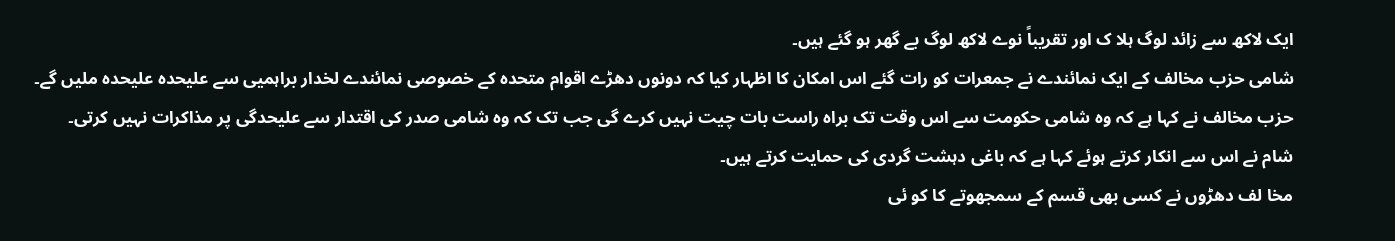ایک لاکھ سے زائد لوگ ہلا ک اور تقریباً نوے لاکھ لوگ بے گھر ہو گئے ہیں۔
شامی حزب مخالف کے ایک نمائندے نے جمعرات کو رات گئے اس امکان کا اظہار کیا کہ دونوں دھڑے اقوام متحدہ کے خصوصی نمائندے لخدار براہمیی سے علیحدہ علیحدہ ملیں گے۔
حزب مخالف نے کہا ہے کہ وہ شامی حکومت سے اس وقت تک براہ راست بات چیت نہیں کرے گی جب تک کہ وہ شامی صدر کی اقتدار سے علیحدگی پر مذاکرات نہیں کرتی۔
شام نے اس سے انکار کرتے ہوئے کہا ہے کہ باغی دہشت گردی کی حمایت کرتے ہیں۔
مخا لف دھڑوں نے کسی بھی قسم کے سمجھوتے کا کو ئی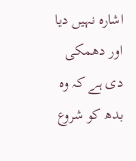اشارہ نہیں دیا اور دھمکی دی ہے کہ وہ بدھ کو شروع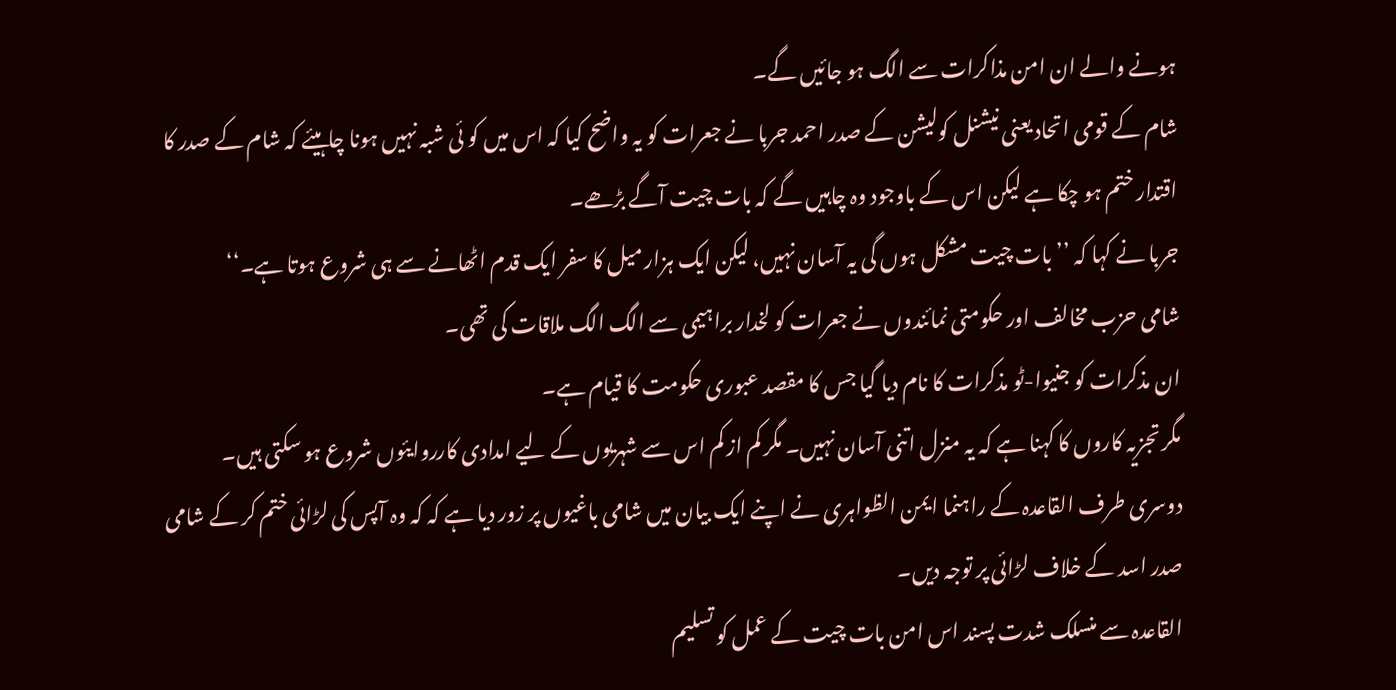ہونے والے ان امن مذاکرات سے الگ ہو جائیں گے۔
شام کے قومی اتحاد یعنی نیشنل کولیشن کے صدر احمد جربا نے جعرات کو یہ واضح کیا کہ اس میں کو ئی شبہ نہیں ہونا چاہیئے کہ شام کے صدر کا اقتدار ختم ہو چکا ہے لیکن اس کے باوجود وہ چاہیں گے کہ بات چیت آگے بڑھے۔
جربا نے کہا کہ ’’بات چیت مشکل ہوں گی یہ آسان نہیں، لیکن ایک ہزار میل کا سفر ایک قدم اٹھانے سے ہی شروع ہوتا ہے۔‘‘
شامی حزب مخالف اور حکومتی نمائندوں نے جعرات کو لخدار براہیمی سے الگ الگ ملاقات کی تھی۔
ان مذکرات کو جنیوا-ٹو مذکرات کا نام دیا گیا جس کا مقصد عبوری حکومت کا قیام ہے۔
مگر تجزیہ کاروں کا کہنا ہے کہ یہ منزل اتنی آسان نہیں۔ مگر کم از کم اس سے شہریوں کے لیے امدادی کارروایئوں شروع ہو سکتی ہیں۔
دوسری طرف القاعدہ کے راہنما ایمن الظواہری نے اپنے ایک بیان میں شامی باغیوں پر زور دیا ہے کہ کہ وہ آپس کی لڑائی ختم کر کے شامی صدر اسد کے خلاف لڑائی پر توجہ دیں۔
القاعدہ سے منسلک شدت پسند اس امن بات چیت کے عمل کو تسلیم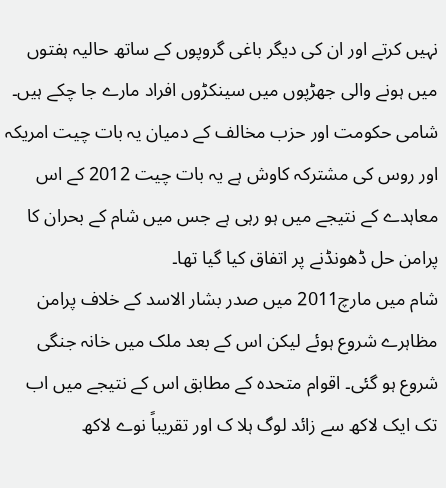نہیں کرتے اور ان کی دیگر باغی گروپوں کے ساتھ حالیہ ہفتوں میں ہونے والی جھڑپوں میں سینکڑوں افراد مارے جا چکے ہیں۔
شامی حکومت اور حزب مخالف کے دمیان یہ بات چیت امریکہ اور روس کی مشترکہ کاوش ہے یہ بات چیت 2012 کے اس معاہدے کے نتیجے میں ہو رہی ہے جس میں شام کے بحران کا پرامن حل ڈھونڈنے پر اتفاق کیا گیا تھا۔
شام میں مارچ2011 میں صدر بشار الاسد کے خلاف پرامن مظاہرے شروع ہوئے لیکن اس کے بعد ملک میں خانہ جنگی شروع ہو گئی۔ اقوام متحدہ کے مطابق اس کے نتیجے میں اب تک ایک لاکھ سے زائد لوگ ہلا ک اور تقریباً نوے لاکھ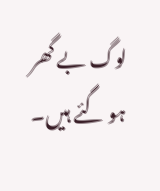لوگ بے گھر ہو گئے ہیں۔